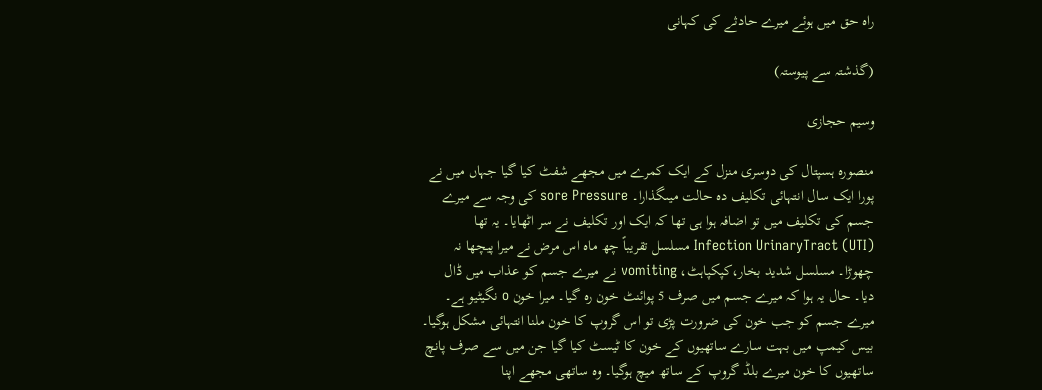راہ حق میں ہوئے میرے حادثے کی کہانی

(گذشتہ سے پیوستہ)

وسیم حجازی

منصورہ ہسپتال کی دوسری منزل کے ایک کمرے میں مجھے شفٹ کیا گیا جہاں میں نے پورا ایک سال انتہائی تکلیف دہ حالت میںگذارا۔ sore Pressure کی وجہ سے میرے جسم کی تکلیف میں تو اضافہ ہوا ہی تھا کہ ایک اور تکلیف نے سر اٹھایا۔ یہ تھا Infection UrinaryTract (UTI) مسلسل تقریباً چھ ماہ اس مرض نے میرا پیچھا نہ چھوڑا۔ مسلسل شدید بخار،کپکپاہٹ، vomiting نے میرے جسم کو عذاب میں ڈال دیا۔ حال یہ ہوا کہ میرے جسم میں صرف 5 پوائنٹ خون رہ گیا۔ میرا خون o نگیٹیو ہے۔ میرے جسم کو جب خون کی ضرورت پڑی تو اس گروپ کا خون ملنا انتہائی مشکل ہوگیا۔ بیس کیمپ میں بہت سارے ساتھیوں کے خون کا ٹیسٹ کیا گیا جن میں سے صرف پانچ ساتھیوں کا خون میرے بلڈ گروپ کے ساتھ میچ ہوگیا۔ وہ ساتھی مجھے اپنا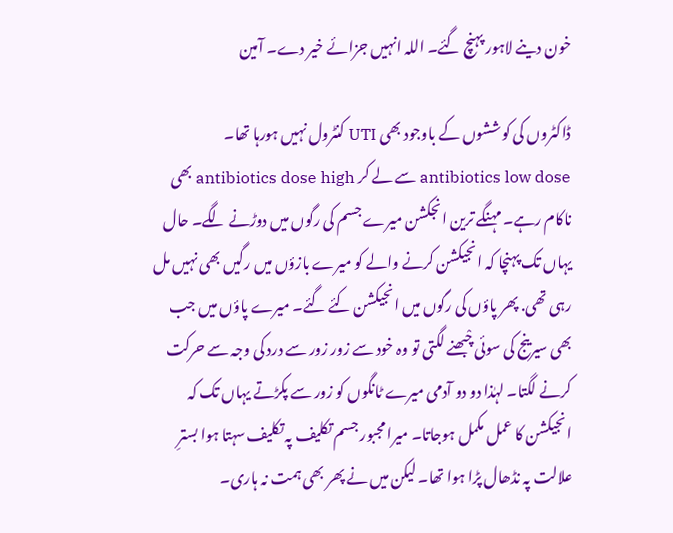خون دینے لاہور پہنچ گئے۔ اللہ انہیں جزائے خیر دے۔ آمین

ڈاکٹروں کی کوششوں کے باوجود بھی UTI کنٹرول نہیں ہورہا تھا۔ antibiotics low dose سے لے کر antibiotics dose high بھی ناکام رہے۔ مہنگے ترین انجکشن میرے جسم کی رگوں میں دوڑنے لگے۔ حال یہاں تک پہنچا کہ انجیکشن کرنے والے کو میرے بازؤں میں رگیں بھی نہیں مل رہی تھی. پھر پاؤں کی رگوں میں انجیکشن کئے گئے۔ میرے پاؤں میں جب بھی سیرینج کی سوئی چْبھنے لگتی تو وہ خود سے زور زور سے درد کی وجہ سے حرکت کرنے لگتا۔ لہٰذا دو دو آدمی میرے ٹانگوں کو زور سے پکڑتے یہاں تک کہ انجیکشن کا عمل مکمل ہوجاتا۔ میرا مجبور جسم تکلیف پہ تکلیف سہتا ہوا بسترِ علالت پہ نڈھال پڑا ہوا تھا۔ لیکن میں نے پھر بھی ہمت نہ ہاری۔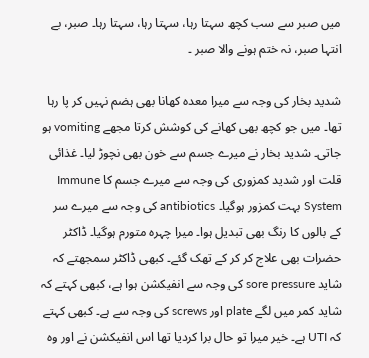میں صبر سے سب کچھ سہتا رہا، سہتا رہا، سہتا رہا۔ صبر، بے انتہا صبر، نہ ختم ہونے والا صبر ۔

شدید بخار کی وجہ سے میرا معدہ کھانا بھی ہضم نہیں کر پا رہا تھا۔ میں جو کچھ بھی کھانے کی کوشش کرتا مجھے vomiting ہو جاتی۔ شدید بخار نے میرے جسم سے خون بھی نچوڑ لیا۔ غذائی قلت اور شدید کمزوری کی وجہ سے میرے جسم کا Immune System بہت کمزور ہوگیا۔ antibiotics کی وجہ سے میرے سر کے بالوں کا رنگ بھی تبدیل ہوا۔ میرا چہرہ متورم ہوگیا۔ ڈاکٹر حضرات بھی علاج کر کر کے تھک گئے۔ کبھی ڈاکٹر سمجھتے کہ شاید sore pressure کی وجہ سے انفیکشن ہوا ہے، کبھی کہتے کہ شاید کمر میں لگے plate اور screws کی وجہ سے ہے۔ کبھی کہتے کہ UTI ہے۔ خیر میرا تو حال برا کردیا تھا اس انفیکشن نے اور وہ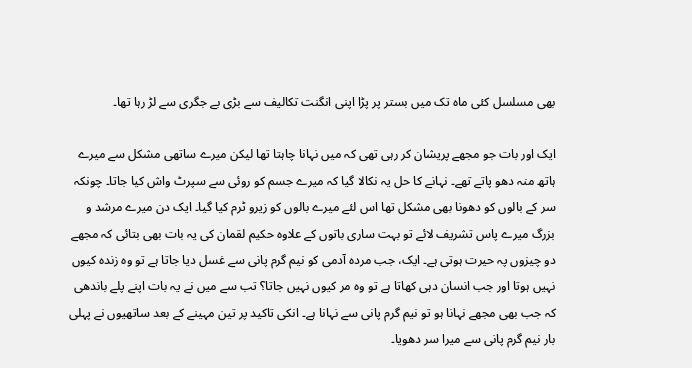بھی مسلسل کئی ماہ تک میں بستر پر پڑا اپنی انگنت تکالیف سے بڑی بے جگری سے لڑ رہا تھا۔

ایک اور بات جو مجھے پریشان کر رہی تھی کہ میں نہانا چاہتا تھا لیکن میرے ساتھی مشکل سے میرے ہاتھ منہ دھو پاتے تھے۔ نہانے کا حل یہ نکالا گیا کہ میرے جسم کو روئی سے سپرٹ واش کیا جاتا۔ چونکہ سر کے بالوں کو دھونا بھی مشکل تھا اس لئے میرے بالوں کو زیرو ٹرم کیا گیا۔ ایک دن میرے مرشد و بزرگ میرے پاس تشریف لائے تو بہت ساری باتوں کے علاوہ حکیم لقمان کی یہ بات بھی بتائی کہ مجھے دو چیزوں پہ حیرت ہوتی ہے۔ ایک، جب مردہ آدمی کو نیم گرم پانی سے غسل دیا جاتا ہے تو وہ زندہ کیوں نہیں ہوتا اور جب انسان دہی کھاتا ہے تو وہ مر کیوں نہیں جاتا؟ تب سے میں نے یہ بات اپنے پلے باندھی کہ جب بھی مجھے نہانا ہو تو نیم گرم پانی سے نہانا ہے۔ انکی تاکید پر تین مہینے کے بعد ساتھیوں نے پہلی بار نیم گرم پانی سے میرا سر دھویا۔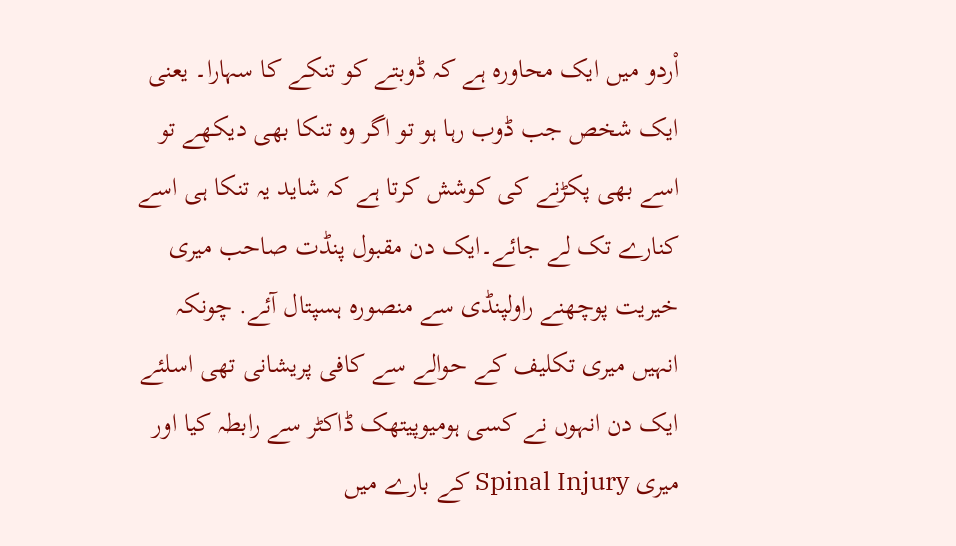اْردو میں ایک محاورہ ہے کہ ڈوبتے کو تنکے کا سہارا۔ یعنی ایک شخص جب ڈوب رہا ہو تو اگر وہ تنکا بھی دیکھے تو اسے بھی پکڑنے کی کوشش کرتا ہے کہ شاید یہ تنکا ہی اسے کنارے تک لے جائے۔ایک دن مقبول پنڈت صاحب میری خیریت پوچھنے راولپنڈی سے منصورہ ہسپتال آئے. چونکہ انہیں میری تکلیف کے حوالے سے کافی پریشانی تھی اسلئے ایک دن انہوں نے کسی ہومیوپیتھک ڈاکٹر سے رابطہ کیا اور میری Spinal Injury کے بارے میں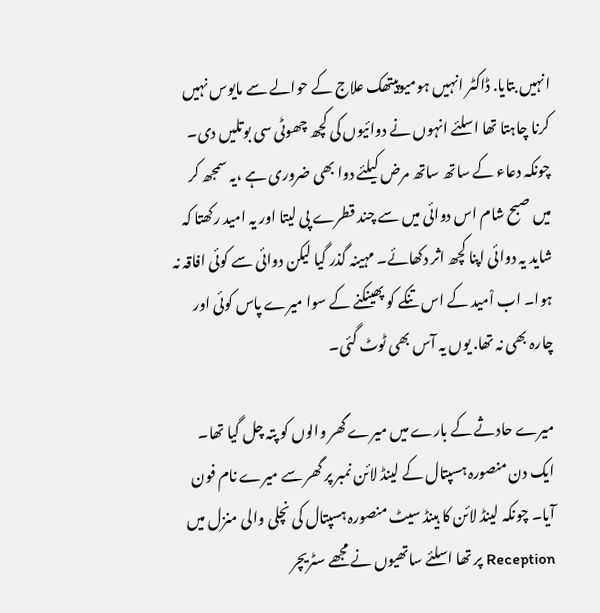انہیں بتایا. ڈاکٹر انہیں ہومیوپیتھک علاج کے حوالے سے مایوس نہیں کرنا چاہتا تھا اسلئے انہوں نے دوائیوں کی کچھ چھوٹی سی بوتلیں دی۔ چونکہ دعاء کے ساتھ ساتھ مرض کیلئے دوا بھی ضروری ہے ،یہ سمجھ کر میں صبح شام اس دوائی میں سے چند قطرے پی لیتا اور یہ امید رکھتا کہ شاید یہ دوائی اپنا کچھ اثر دکھائے۔ مہینہ گذر گیا لیکن دوائی سے کوئی افاقہ نہ ہوا۔ اب اْمید کے اس تنکے کو پھینکنے کے سوا میرے پاس کوئی اور چارہ بھی نہ تھا. یوں یہ آس بھی ٹوٹ گئی۔

میرے حادثے کے بارے میں میرے گھر والوں کو پتہ چل گیا تھا۔ ایک دن منصورہ ہسپتال کے لینڈ لائن نمبر پر گھر سے میرے نام فون آیا۔ چونکہ لینڈ لائن کا ہینڈ سیٹ منصورہ ہسپتال کی نچلی والی منزل میں Reception پر تھا اسلئے ساتھیوں نے مجھے سٹریچر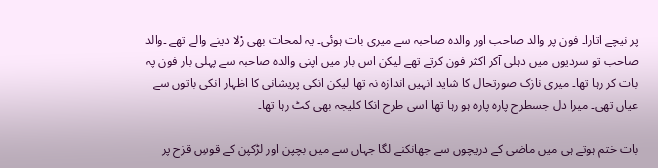پر نیچے اتارا۔ فون پر والد صاحب اور والدہ صاحبہ سے میری بات ہوئی۔ یہ لمحات بھی رْلا دینے والے تھے ۔والد صاحب تو سردیوں میں دہلی آکر اکثر فون کرتے تھے لیکن اس بار میں اپنی والدہ صاحبہ سے پہلی بار فون پہ بات کر رہا تھا۔ میری نازک صورتحال کا شاید انہیں اندازہ نہ تھا لیکن انکی پریشانی کا اظہار انکی باتوں سے عیاں تھی۔ میرا دل جسطرح پارہ پارہ ہو رہا تھا اسی طرح انکا کلیجہ بھی کٹ رہا تھا۔

بات ختم ہوتے ہی میں ماضی کے دریچوں سے جھانکنے لگا جہاں سے میں بچپن اور لڑکپن کے قوسِ قزح پر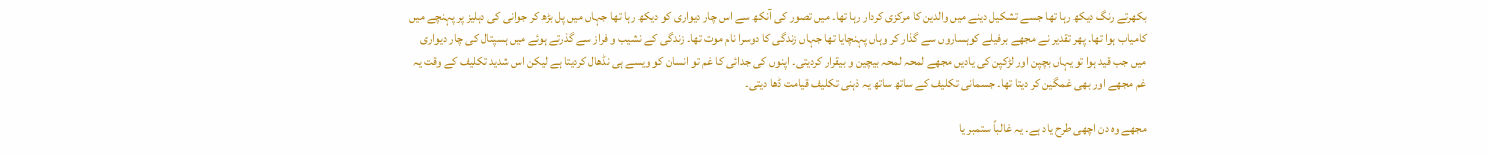بکھرتے رنگ دیکھ رہا تھا جسے تشکیل دینے میں والدین کا مرکزی کردار رہا تھا۔ میں تصور کی آنکھ سے اس چار دیواری کو دیکھ رہا تھا جہاں میں پل بڑھ کر جوانی کی دہلیز پر پہنچے میں کامیاب ہوا تھا. پھر تقدیر نے مجھے برفیلے کوہساروں سے گذار کر وہاں پہنچایا تھا جہاں زندگی کا دوسرا نام موت تھا۔ زندگی کے نشیب و فراز سے گذرتے ہوئے میں ہسپتال کی چار دیواری میں جب قید ہوا تو یہاں بچپن اور لڑکپن کی یادیں مجھے لمحہ لمحہ بیچین و بیقرار کردیتی۔ اپنوں کی جدائی کا غم تو انسان کو ویسے ہی نڈھال کردیتا ہے لیکن اس شدید تکلیف کے وقت یہ غم مجھے اور بھی غمگین کر دیتا تھا۔ جسمانی تکلیف کے ساتھ ساتھ یہ ذہنی تکلیف قیامت ڈھا دیتی۔

مجھے وہ دن اچھی طرح یاد ہے۔ یہ غالباً ستمبر یا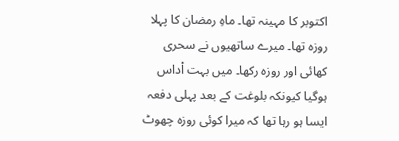اکتوبر کا مہینہ تھا۔ ماہِ رمضان کا پہلا روزہ تھا۔ میرے ساتھیوں نے سحری کھائی اور روزہ رکھا۔ میں بہت اْداس ہوگیا کیونکہ بلوغت کے بعد پہلی دفعہ ایسا ہو رہا تھا کہ میرا کوئی روزہ چھوٹ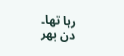رہا تھا۔ دن بھر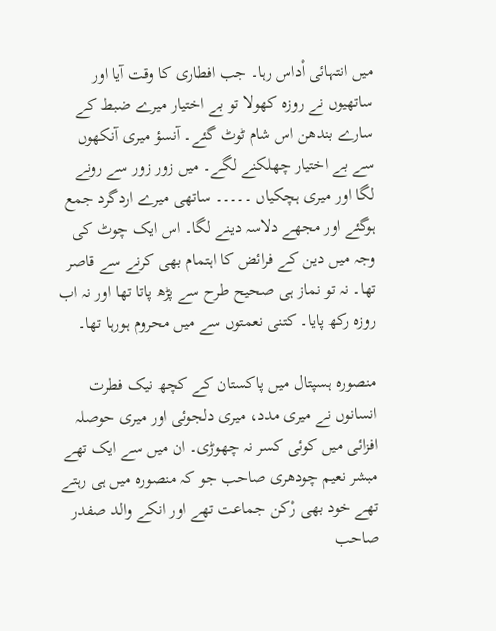میں انتہائی اْداس رہا۔ جب افطاری کا وقت آیا اور ساتھیوں نے روزہ کھولا تو بے اختیار میرے ضبط کے سارے بندھن اس شام ٹوٹ گئے۔ آنسؤ میری آنکھوں سے بے اختیار چھلکنے لگے۔ میں زور زور سے رونے لگا اور میری ہچکیاں ۔۔۔۔۔ ساتھی میرے اردگرد جمع ہوگئے اور مجھے دلاسہ دینے لگا۔ اس ایک چوٹ کی وجہ میں دین کے فرائض کا اہتمام بھی کرنے سے قاصر تھا۔ نہ تو نماز ہی صحیح طرح سے پڑھ پاتا تھا اور نہ اب روزہ رکھ پایا۔ کتنی نعمتوں سے میں محروم ہورہا تھا۔

منصورہ ہسپتال میں پاکستان کے کچھ نیک فطرت انسانوں نے میری مدد، میری دلجوئی اور میری حوصلہ افزائی میں کوئی کسر نہ چھوڑی۔ ان میں سے ایک تھے مبشر نعیم چودھری صاحب جو کہ منصورہ میں ہی رہتے تھے خود بھی رْکن جماعت تھے اور انکے والد صفدر صاحب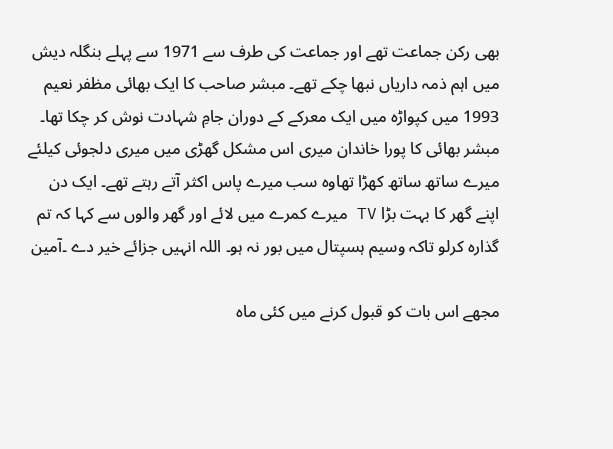بھی رکن جماعت تھے اور جماعت کی طرف سے 1971 سے پہلے بنگلہ دیش میں اہم ذمہ داریاں نبھا چکے تھے۔ مبشر صاحب کا ایک بھائی مظفر نعیم 1993 میں کپواڑہ میں ایک معرکے کے دوران جامِ شہادت نوش کر چکا تھا۔ مبشر بھائی کا پورا خاندان میری اس مشکل گھڑی میں میری دلجوئی کیلئے میرے ساتھ ساتھ کھڑا تھاوہ سب میرے پاس اکثر آتے رہتے تھے۔ ایک دن اپنے گھر کا بہت بڑا TV میرے کمرے میں لائے اور گھر والوں سے کہا کہ تم گذارہ کرلو تاکہ وسیم ہسپتال میں بور نہ ہو۔ اللہ انہیں جزائے خیر دے ۔آمین

مجھے اس بات کو قبول کرنے میں کئی ماہ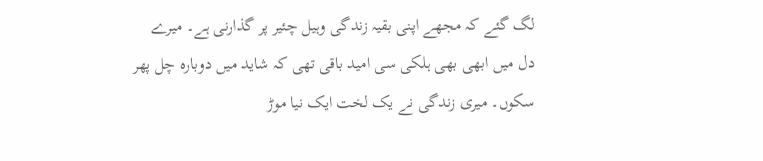لگ گئے کہ مجھے اپنی بقیہ زندگی وہیل چئیر پر گذارنی ہے۔ میرے دل میں ابھی بھی ہلکی سی امید باقی تھی کہ شاید میں دوبارہ چل پھر سکوں۔ میری زندگی نے یک لخت ایک نیا موڑ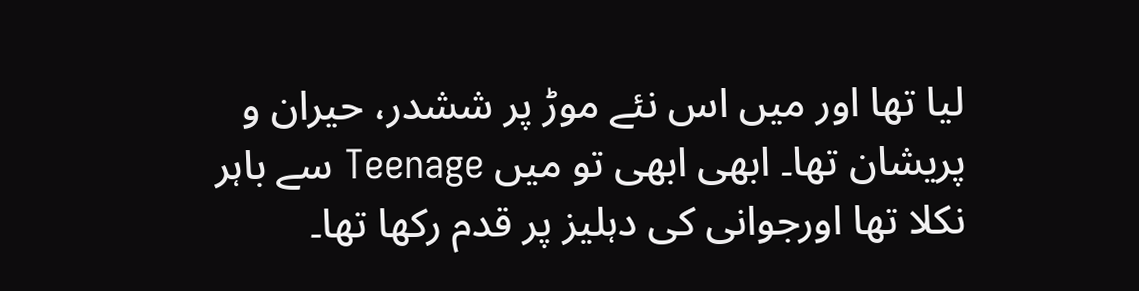لیا تھا اور میں اس نئے موڑ پر ششدر، حیران و پریشان تھا۔ ابھی ابھی تو میں Teenage سے باہر نکلا تھا اورجوانی کی دہلیز پر قدم رکھا تھا۔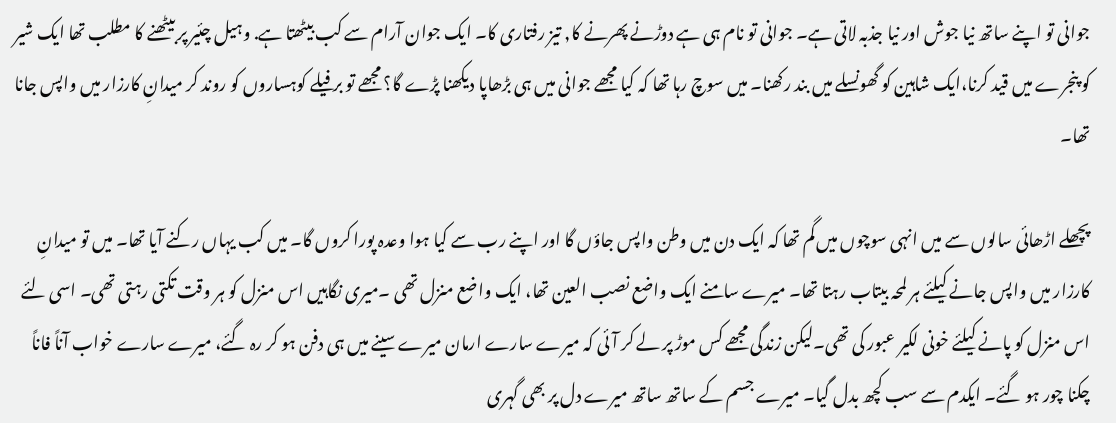جوانی تو اپنے ساتھ نیا جوش اور نیا جذبہ لاتی ہے۔ جوانی تو نام ہی ہے دوڑنے پھرنے کا, تیز رفتاری کا۔ ایک جوان آرام سے کب بیٹھتا ہے. وہیل چئیر پر بیٹھنے کا مطلب تھا ایک شیر کو پنجرے میں قید کرنا،ایک شاہین کو گھونسلے میں بند رکھنا۔ میں سوچ رہا تھا کہ کیا مجھے جوانی میں ہی بڑھاپا دیکھنا پڑے گا؟ مجھے تو برفیلے کوہساروں کو روند کر میدانِ کارزار میں واپس جانا تھا۔

پچھلے اڑھائی سالوں سے میں انہی سوچوں میں گم تھا کہ ایک دن میں وطن واپس جاؤں گا اور اپنے رب سے کیا ہوا وعدہ پورا کروں گا۔ میں کب یہاں رکنے آیا تھا۔ میں تو میدانِ کارزار میں واپس جانے کیلئے ہر لمحہ بیتاب رہتا تھا۔ میرے سامنے ایک واضع نصب العین تھا، ایک واضع منزل تھی ۔میری نگاہیں اس منزل کو ہر وقت تکتی رہتی تھی۔ اسی لئے اس منزل کو پانے کیلئے خونی لکیر عبور کی تھی۔لیکن زندگی مجھے کس موڑ پر لے کر آئی کہ میرے سارے ارمان میرے سینے میں ہی دفن ہو کر رہ گئے، میرے سارے خواب آناً فاناً چکنا چور ہو گئے۔ ایکدم سے سب کچھ بدل گیا۔ میرے جسم کے ساتھ ساتھ میرے دل پر بھی گہری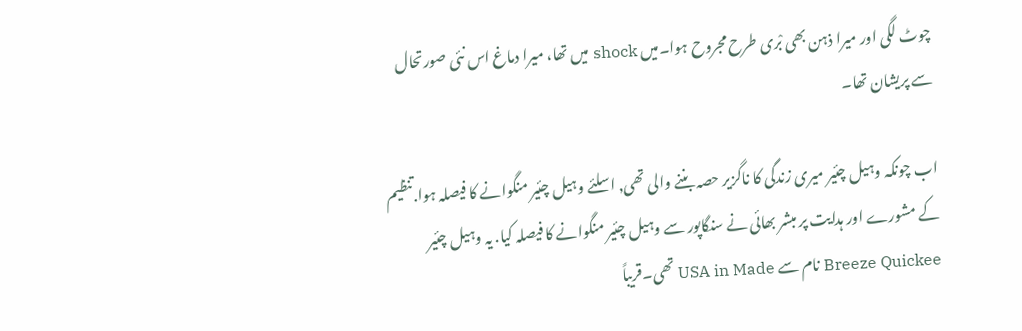چوٹ لگی اور میرا ذہن بھی بْری طرح مجروح ہوا۔میں shock میں تھا، میرا دماغ اس نئی صورتحال سے پریشان تھا۔

اب چونکہ وہیل چئیر میری زندگی کا ناگزیر حصہ بننے والی تھی, اسلئے وہیل چئیر منگوانے کا فیصلہ ہوا.تنظیم کے مشورے اور ہدایت پر مبشر بھائی نے سنگاپور سے وہیل چئیر منگوانے کا فیصلہ کیا. یہ وہیل چئیر Breeze Quickee نام سے USA in Made تھی۔قریباً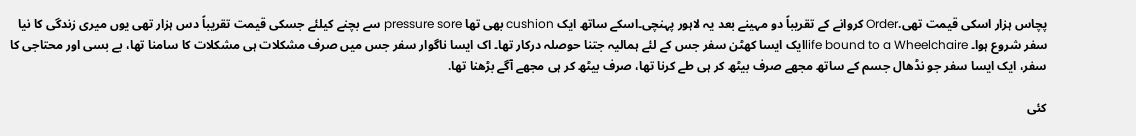پچاس ہزار اسکی قیمت تھی.Order کروانے کے تقریباً دو مہینے بعد یہ لاہور پہنچی۔اسکے ساتھ ایک cushion بھی تھا pressure sore سے بچنے کیلئے جسکی قیمت تقریباً دس ہزار تھی یوں میری زندگی کا نیا سفر شروع ہوا۔ life bound to a Wheelchaireایک ایسا کھٹن سفر جس کے لئے ہمالیہ جتنا حوصلہ درکار تھا۔ اک ایسا ناگوار سفر جس میں صرف مشکلات ہی مشکلات کا سامنا تھا، بے بسی اور محتاجی کا سفر، ایک ایسا سفر جو نڈھال جسم کے ساتھ مجھے صرف بیٹھ کر ہی طے کرنا تھا، صرف بیٹھ کر ہی مجھے آگے بڑھنا تھا.

کئی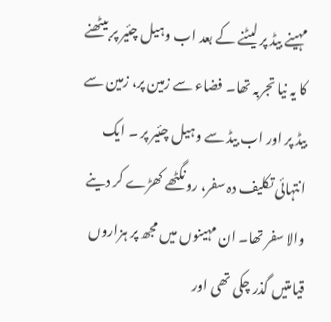مہینے بیڈ پر لیٹنے کے بعد اب وہیل چئیر پر بیٹھنے کا یہ نیا تجربہ تھا۔ فضاء سے زمین پر، زمین سے بیڈ پر اور اب بیڈ سے وہیل چئیر پر ۔ ایک انتہائی تکلیف دہ سفر، رونگٹھے کھڑے کر دینے والا سفر تھا۔ ان مہینوں میں مجھ پر ہزاروں قیامتیں گذر چکی تھی اور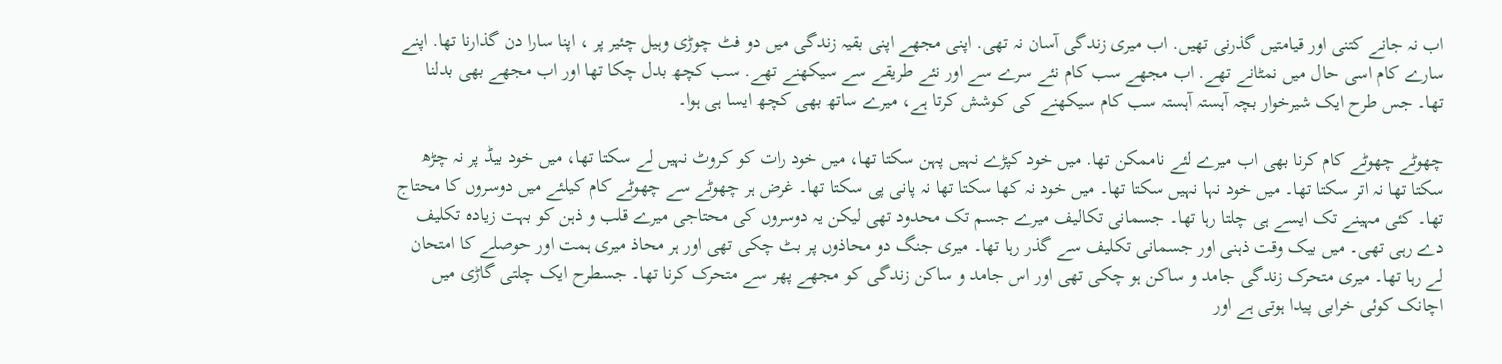اب نہ جانے کتنی اور قیامتیں گذرنی تھیں. اب میری زندگی آسان نہ تھی. اپنی مجھے اپنی بقیہ زندگی میں دو فٹ چوڑی وہیل چئیر پر ، اپنا سارا دن گذارنا تھا. اپنے سارے کام اسی حال میں نمٹانے تھے. اب مجھے سب کام نئے سرے سے اور نئے طریقے سے سیکھنے تھے. سب کچھ بدل چکا تھا اور اب مجھے بھی بدلنا تھا۔ جس طرح ایک شیرخوار بچہ آہستہ آہستہ سب کام سیکھنے کی کوشش کرتا ہے، میرے ساتھ بھی کچھ ایسا ہی ہوا۔

چھوٹے چھوٹے کام کرنا بھی اب میرے لئے ناممکن تھا. میں خود کپڑے نہیں پہن سکتا تھا، میں خود رات کو کروٹ نہیں لے سکتا تھا، میں خود بیڈ پر نہ چڑھ سکتا تھا نہ اتر سکتا تھا۔ میں خود نہا نہیں سکتا تھا۔ میں خود نہ کھا سکتا تھا نہ پانی پی سکتا تھا۔ غرض ہر چھوٹے سے چھوٹے کام کیلئے میں دوسروں کا محتاج تھا۔ کئی مہینے تک ایسے ہی چلتا رہا تھا۔ جسمانی تکالیف میرے جسم تک محدود تھی لیکن یہ دوسروں کی محتاجی میرے قلب و ذہن کو بہت زیادہ تکلیف دے رہی تھی۔ میں بیک وقت ذہنی اور جسمانی تکلیف سے گذر رہا تھا۔ میری جنگ دو محاذوں پر بٹ چکی تھی اور ہر محاذ میری ہمت اور حوصلے کا امتحان لے رہا تھا۔ میری متحرک زندگی جامد و ساکن ہو چکی تھی اور اس جامد و ساکن زندگی کو مجھے پھر سے متحرک کرنا تھا۔ جسطرح ایک چلتی گاڑی میں اچانک کوئی خرابی پیدا ہوتی ہے اور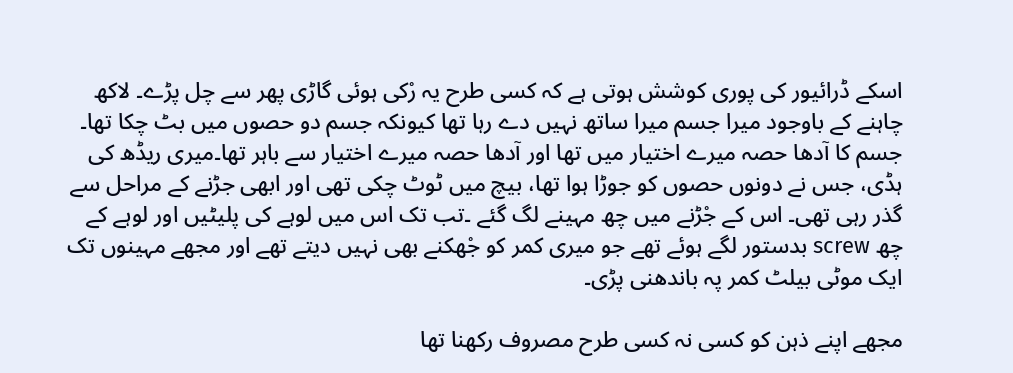اسکے ڈرائیور کی پوری کوشش ہوتی ہے کہ کسی طرح یہ رْکی ہوئی گاڑی پھر سے چل پڑے۔ لاکھ چاہنے کے باوجود میرا جسم میرا ساتھ نہیں دے رہا تھا کیونکہ جسم دو حصوں میں بٹ چکا تھا۔ جسم کا آدھا حصہ میرے اختیار میں تھا اور آدھا حصہ میرے اختیار سے باہر تھا۔میری ریڈھ کی ہڈی، جس نے دونوں حصوں کو جوڑا ہوا تھا، بیچ میں ٹوٹ چکی تھی اور ابھی جڑنے کے مراحل سے گذر رہی تھی۔ اس کے جْڑنے میں چھ مہینے لگ گئے ۔تب تک اس میں لوہے کی پلیٹیں اور لوہے کے چھ screw بدستور لگے ہوئے تھے جو میری کمر کو جْھکنے بھی نہیں دیتے تھے اور مجھے مہینوں تک ایک موٹی بیلٹ کمر پہ باندھنی پڑی۔

مجھے اپنے ذہن کو کسی نہ کسی طرح مصروف رکھنا تھا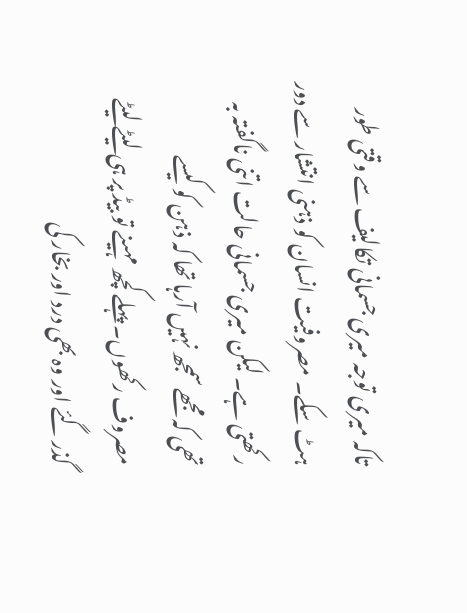تاکہ میری توجہ میری جسمانی تکالیف سے وقتی طور ہٹ سکے۔ مصروفیت انسان کو ذہنی انتشار سے دور رکھتی ہے۔ لیکن میری جسمانی حالت اتنی ناگفتہ بہ تھی کہ مجھے سمجھ نہیں آرہا تھا کہ ذہن کو کیسے مصروف رکھوں۔ پہلے کچھ مہینے تو بیڈ پر ہی لیٹے لیٹے گذر گئے اور وہ بھی درد اور بخار کی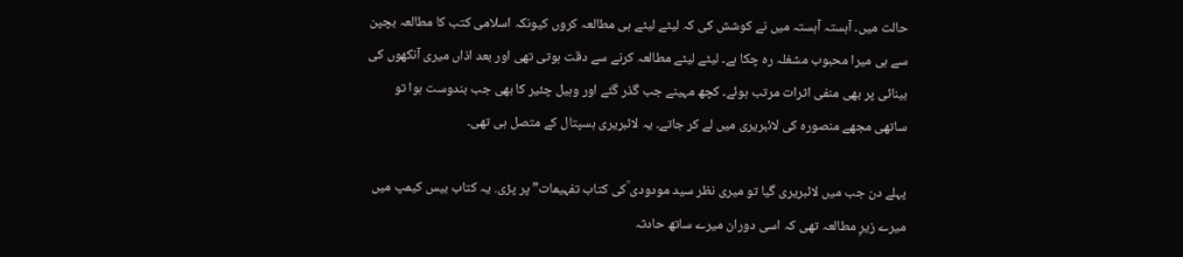حالت میں۔ آہستہ آہستہ میں نے کوشش کی کہ لیٹے لیٹے ہی مطالعہ کروں کیونکہ اسلامی کتب کا مطالعہ بچپن سے ہی میرا محبوب مشغلہ رہ چکا ہے۔ لیٹے لیٹے مطالعہ کرنے سے دقت ہوتی تھی اور بعد اذاں میری آنکھوں کی بینائی پر بھی منفی اثرات مرتب ہوئے۔ کچھ مہینے جب گذر گئے اور وہیل چئیر کا بھی جب بندوست ہوا تو ساتھی مجھے منصورہ کی لائبریری میں لے کر جاتے۔ یہ لائبریری ہسپتال کے متصل ہی تھی۔

پہلے دن جب میں لائبریری گیا تو میری نظر سید مودودی ؒکی کتاب تفہیمات” پر پڑی. یہ کتاب بیس کیمپ میں میرے زیرِ مطالعہ تھی کہ اسی دوران میرے ساتھ حادثہ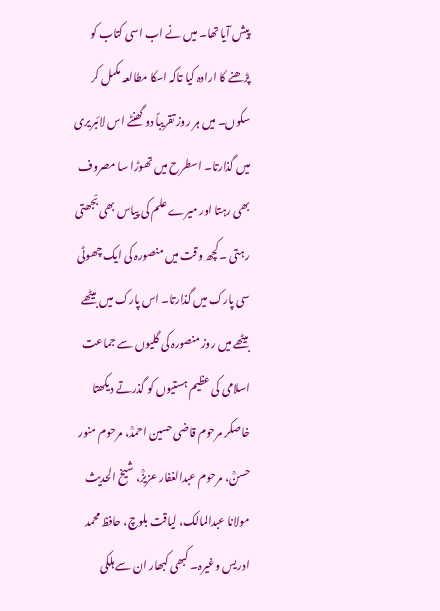پیش آیا تھا۔ میں نے اب اسی کتاب کو پڑھنے کا ارادہ کیا تاکہ اسکا مطالعہ مکمل کر سکوں۔ میں ہر روز تقریباً دو گھنٹے اس لائبریری میں گذارتا۔ اسطرح میں تھوڑا سا مصروف بھی رہتا اور میرے علم کی پیاس بھی بْجھتی رہتی ۔کچھ وقت میں منصورہ کی ایک چھوٹی سی پارک میں گذارتا۔ اس پارک میں بیٹھے بیٹھے میں روز منصورہ کی گلیوں سے جماعت اسلامی کی عظیم ہستیوں کو گذرتے دیکھتا خاصکر مرحوم قاضی حسین احمدؒ، مرحوم منور حسنؒ، مرحوم عبدالغفار عزیزؒ، شیخ الحدیث مولانا عبدالمالک، لیاقت بلوچ، حافظ محمد ادریس وغیرہ۔ کبھی کبھار ان سے ہلکی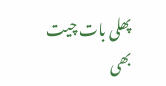پھلی بات چیت بھی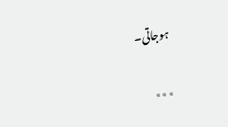ہوجاتی۔

٭٭٭